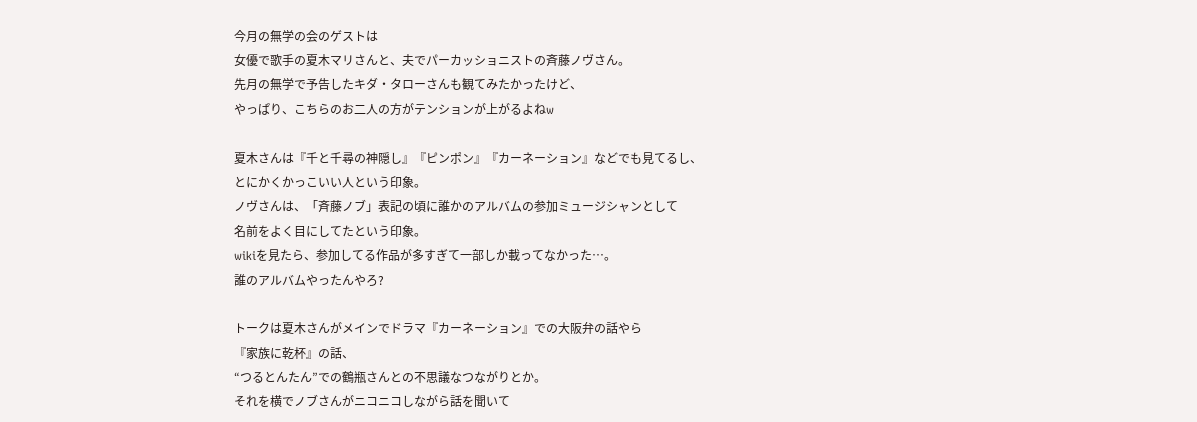今月の無学の会のゲストは
女優で歌手の夏木マリさんと、夫でパーカッショニストの斉藤ノヴさん。
先月の無学で予告したキダ・タローさんも観てみたかったけど、
やっぱり、こちらのお二人の方がテンションが上がるよねw

夏木さんは『千と千尋の神隠し』『ピンポン』『カーネーション』などでも見てるし、
とにかくかっこいい人という印象。
ノヴさんは、「斉藤ノブ」表記の頃に誰かのアルバムの参加ミュージシャンとして
名前をよく目にしてたという印象。
wikiを見たら、参加してる作品が多すぎて一部しか載ってなかった…。
誰のアルバムやったんやろ?

トークは夏木さんがメインでドラマ『カーネーション』での大阪弁の話やら
『家族に乾杯』の話、
“つるとんたん”での鶴瓶さんとの不思議なつながりとか。
それを横でノブさんがニコニコしながら話を聞いて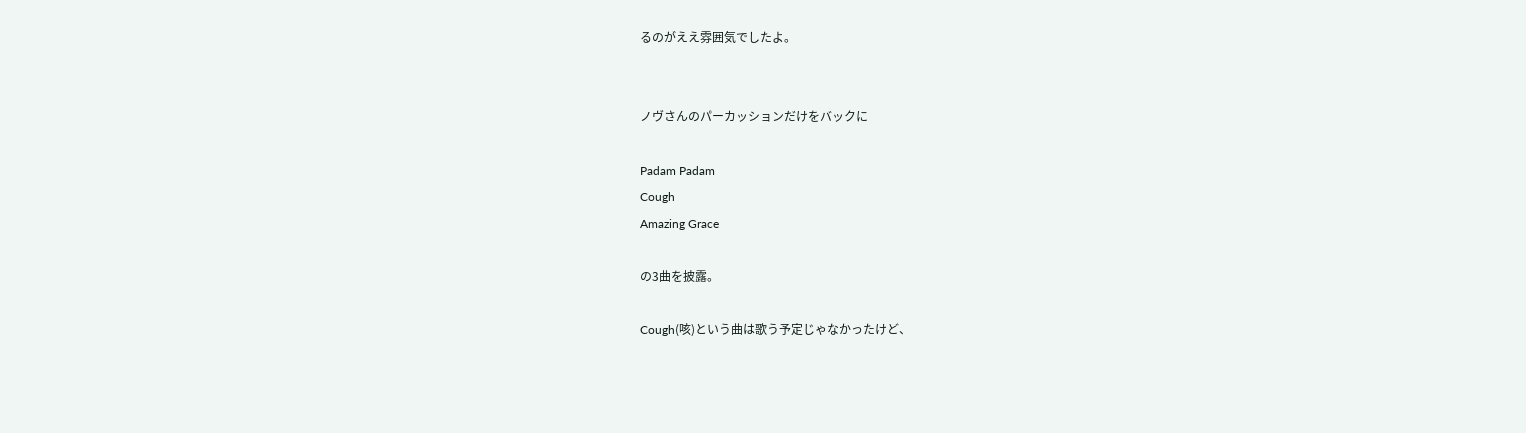るのがええ雰囲気でしたよ。


ノヴさんのパーカッションだけをバックに

Padam Padam
Cough
Amazing Grace

の3曲を披露。

Cough(咳)という曲は歌う予定じゃなかったけど、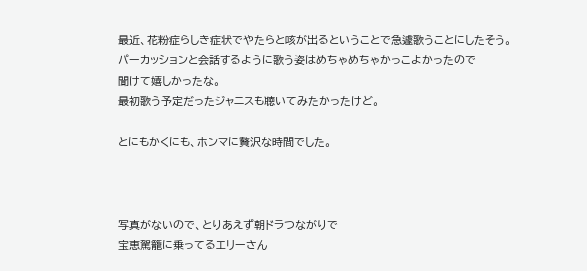最近、花粉症らしき症状でやたらと咳が出るということで急遽歌うことにしたそう。
パーカッションと会話するように歌う姿はめちゃめちゃかっこよかったので
聞けて嬉しかったな。
最初歌う予定だったジャニスも聴いてみたかったけど。

とにもかくにも、ホンマに贅沢な時間でした。



写真がないので、とりあえず朝ドラつながりで
宝恵駕籠に乗ってるエリーさん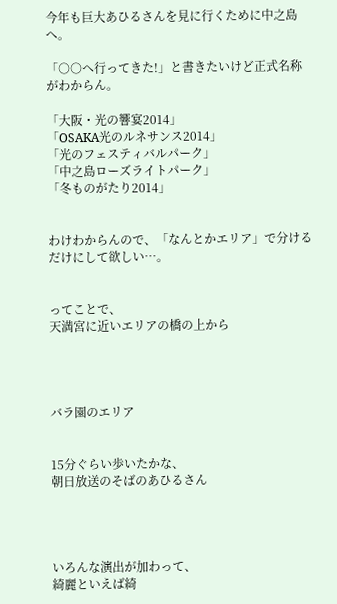今年も巨大あひるさんを見に行くために中之島へ。

「○○へ行ってきた!」と書きたいけど正式名称がわからん。

「大阪・光の響宴2014」
「OSAKA光のルネサンス2014」
「光のフェスティバルパーク」
「中之島ローズライトパーク」
「冬ものがたり2014」


わけわからんので、「なんとかエリア」で分けるだけにして欲しい…。


ってことで、
天満宮に近いエリアの橋の上から




バラ園のエリア


15分ぐらい歩いたかな、
朝日放送のそばのあひるさん




いろんな演出が加わって、
綺麗といえば綺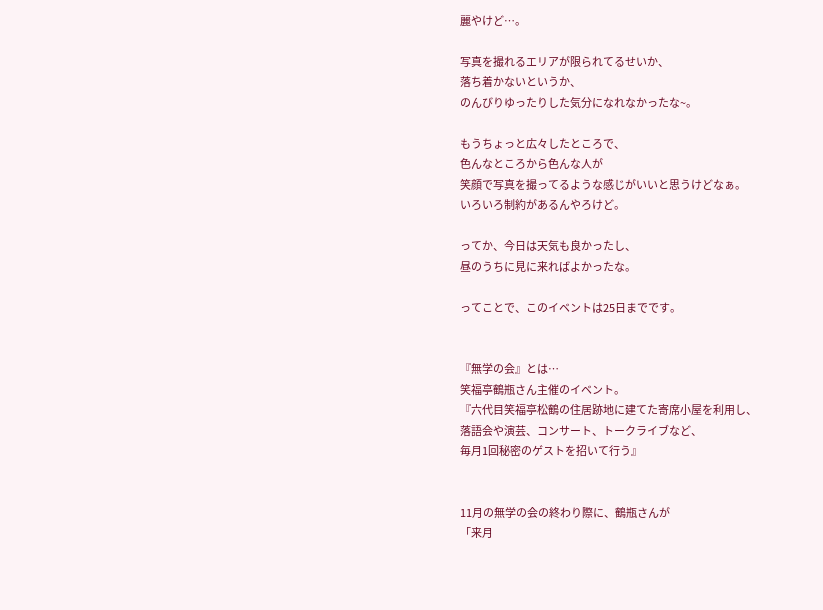麗やけど…。

写真を撮れるエリアが限られてるせいか、
落ち着かないというか、
のんびりゆったりした気分になれなかったな~。

もうちょっと広々したところで、
色んなところから色んな人が
笑顔で写真を撮ってるような感じがいいと思うけどなぁ。
いろいろ制約があるんやろけど。

ってか、今日は天気も良かったし、
昼のうちに見に来ればよかったな。

ってことで、このイベントは25日までです。


『無学の会』とは…
笑福亭鶴瓶さん主催のイベント。
『六代目笑福亭松鶴の住居跡地に建てた寄席小屋を利用し、
落語会や演芸、コンサート、トークライブなど、
毎月1回秘密のゲストを招いて行う』


11月の無学の会の終わり際に、鶴瓶さんが
「来月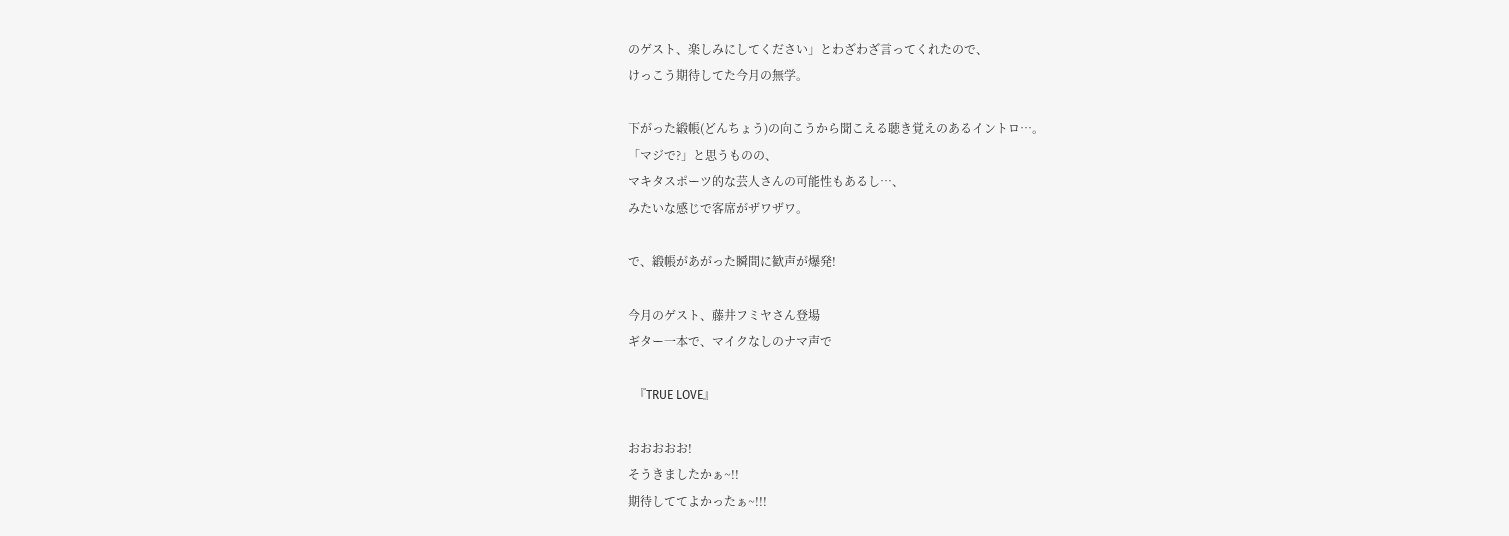のゲスト、楽しみにしてください」とわざわざ言ってくれたので、
けっこう期待してた今月の無学。

下がった緞帳(どんちょう)の向こうから聞こえる聴き覚えのあるイントロ…。
「マジで?」と思うものの、
マキタスポーツ的な芸人さんの可能性もあるし…、
みたいな感じで客席がザワザワ。

で、緞帳があがった瞬間に歓声が爆発!

今月のゲスト、藤井フミヤさん登場
ギター一本で、マイクなしのナマ声で

  『TRUE LOVE』

おおおおお!
そうきましたかぁ~!!
期待しててよかったぁ~!!!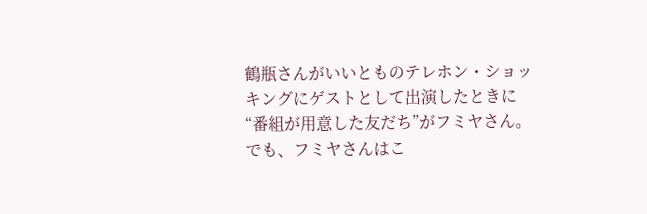鶴瓶さんがいいとものテレホン・ショッキングにゲストとして出演したときに
“番組が用意した友だち”がフミヤさん。
でも、フミヤさんはこ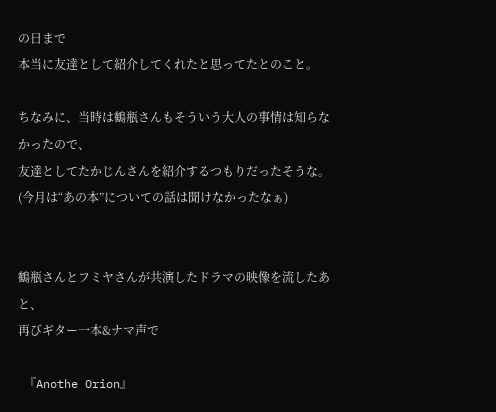の日まで
本当に友達として紹介してくれたと思ってたとのこと。

ちなみに、当時は鶴瓶さんもそういう大人の事情は知らなかったので、
友達としてたかじんさんを紹介するつもりだったそうな。
(今月は“あの本”についての話は聞けなかったなぁ)


鶴瓶さんとフミヤさんが共演したドラマの映像を流したあと、
再びギター一本&ナマ声で

  『Anothe Orion』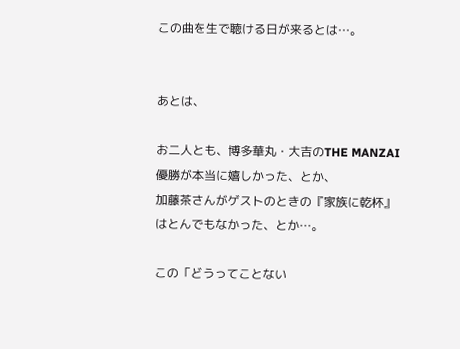この曲を生で聴ける日が来るとは…。


あとは、

お二人とも、博多華丸・大吉のTHE MANZAI優勝が本当に嬉しかった、とか、
加藤茶さんがゲストのときの『家族に乾杯』はとんでもなかった、とか…。

この「どうってことない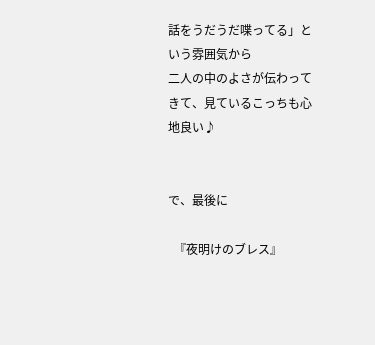話をうだうだ喋ってる」という雰囲気から
二人の中のよさが伝わってきて、見ているこっちも心地良い♪


で、最後に

  『夜明けのブレス』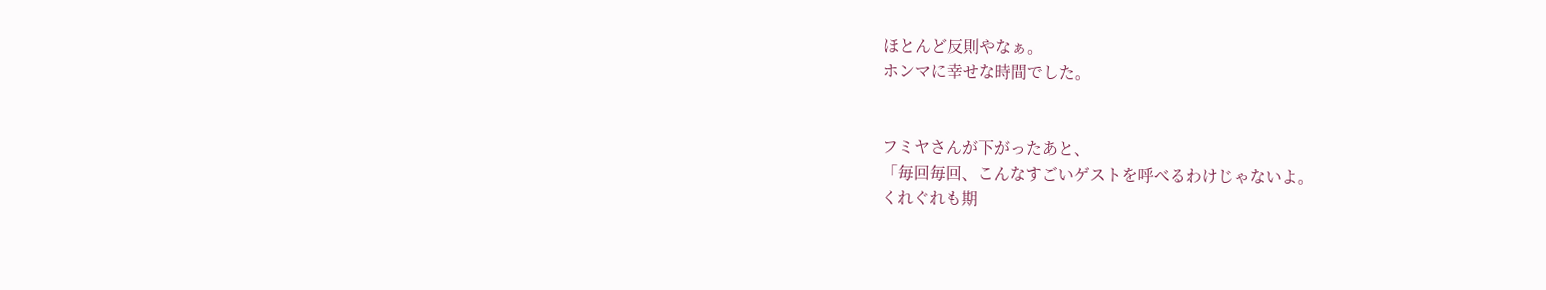ほとんど反則やなぁ。
ホンマに幸せな時間でした。


フミヤさんが下がったあと、
「毎回毎回、こんなすごいゲストを呼べるわけじゃないよ。
くれぐれも期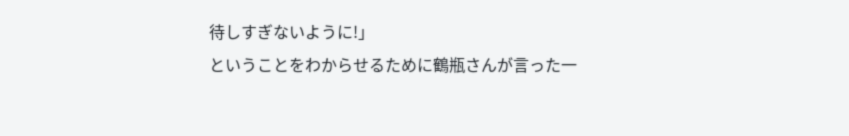待しすぎないように!」
ということをわからせるために鶴瓶さんが言った一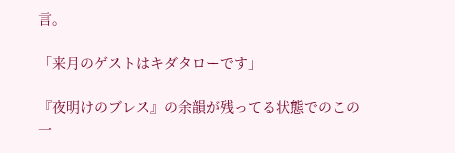言。

「来月のゲストはキダタローです」

『夜明けのブレス』の余韻が残ってる状態でのこの一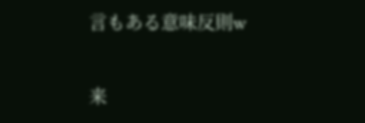言もある意味反則w

来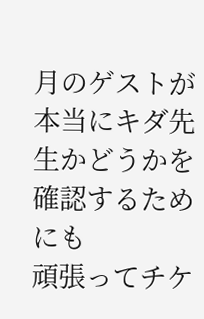月のゲストが本当にキダ先生かどうかを確認するためにも
頑張ってチケ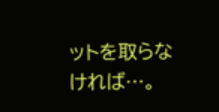ットを取らなければ…。